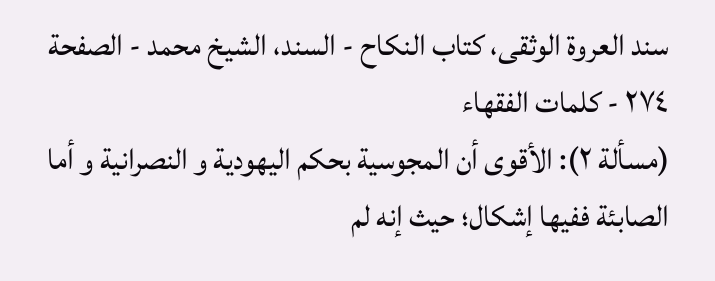سند العروة الوثقى، كتاب النكاح - السند، الشيخ محمد - الصفحة ٢٧٤ - كلمات الفقهاء
(مسألة ٢): الأقوى أن المجوسية بحكم اليهودية و النصرانية و أما الصابئة ففيها إشكال؛ حيث إنه لم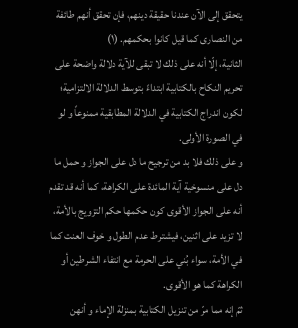يتحقق إلى الآن عندنا حقيقة دينهم، فإن تحقق أنهم طائفة من النصارى كما قيل كانوا بحكمهم. (١)
الثانية، إلّا أنه على ذلك لا تبقى للآية دلالة واضحة على تحريم النكاح بالكتابية ابتداءً بتوسط الدلالة الالتزامية؛ لكون اندراج الكتابية في الدلالة المطابقية ممنوعاً و لو في الصورة الأولى.
و على ذلك فلا بد من ترجيح ما دل على الجواز و حمل ما دل على منسوخية آية المائدة على الكراهة، كما أنه قد تقدم أنه على الجواز الأقوى كون حكمها حكم التزويج بالأمة، لا تزيد على اثنين، فيشترط عدم الطول و خوف العنت كما في الأمة، سواء بُني على الحرمة مع انتفاء الشرطين أو الكراهة كما هو الأقوى.
ثمّ إنه مما مرّ من تنزيل الكتابية بمنزلة الإماء و أنهن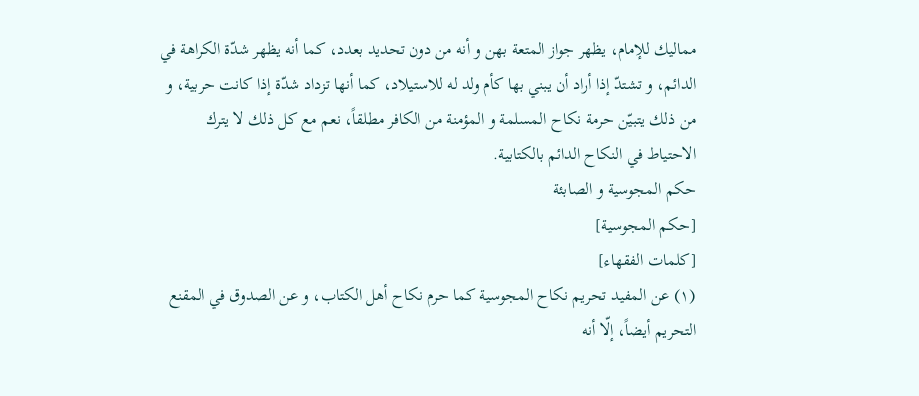مماليك للإمام، يظهر جواز المتعة بهن و أنه من دون تحديد بعدد، كما أنه يظهر شدّة الكراهة في الدائم، و تشتدّ إذا أراد أن يبني بها كأم ولد له للاستيلاد، كما أنها تزداد شدّة إذا كانت حربية، و من ذلك يتبيّن حرمة نكاح المسلمة و المؤمنة من الكافر مطلقاً، نعم مع كل ذلك لا يترك الاحتياط في النكاح الدائم بالكتابية.
حكم المجوسية و الصابئة
[حكم المجوسية]
[كلمات الفقهاء]
(١) عن المفيد تحريم نكاح المجوسية كما حرم نكاح أهل الكتاب، و عن الصدوق في المقنع التحريم أيضاً، إلّا أنه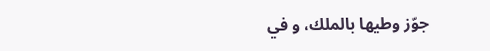جوّز وطيها بالملك، و في